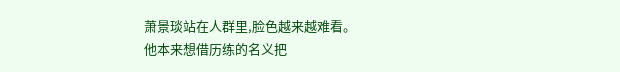萧景琰站在人群里,脸色越来越难看。
他本来想借历练的名义把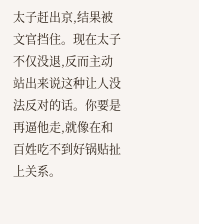太子赶出京,结果被文官挡住。现在太子不仅没退,反而主动站出来说这种让人没法反对的话。你要是再逼他走,就像在和百姓吃不到好锅贴扯上关系。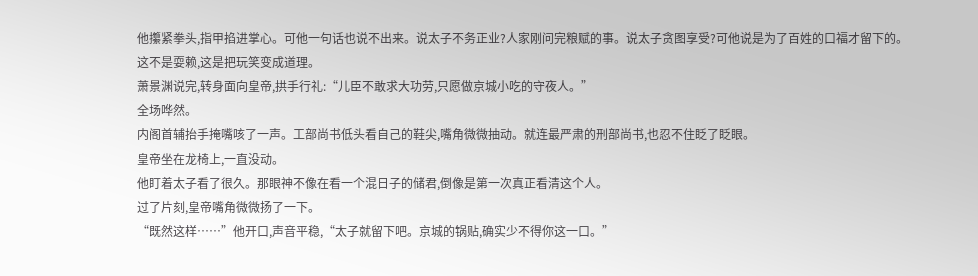他攥紧拳头,指甲掐进掌心。可他一句话也说不出来。说太子不务正业?人家刚问完粮赋的事。说太子贪图享受?可他说是为了百姓的口福才留下的。
这不是耍赖,这是把玩笑变成道理。
萧景渊说完,转身面向皇帝,拱手行礼:“儿臣不敢求大功劳,只愿做京城小吃的守夜人。”
全场哗然。
内阁首辅抬手掩嘴咳了一声。工部尚书低头看自己的鞋尖,嘴角微微抽动。就连最严肃的刑部尚书,也忍不住眨了眨眼。
皇帝坐在龙椅上,一直没动。
他盯着太子看了很久。那眼神不像在看一个混日子的储君,倒像是第一次真正看清这个人。
过了片刻,皇帝嘴角微微扬了一下。
“既然这样……”他开口,声音平稳,“太子就留下吧。京城的锅贴,确实少不得你这一口。”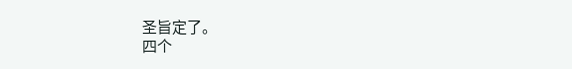圣旨定了。
四个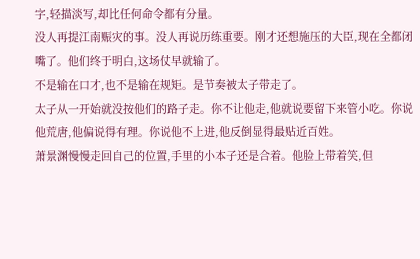字,轻描淡写,却比任何命令都有分量。
没人再提江南赈灾的事。没人再说历练重要。刚才还想施压的大臣,现在全都闭嘴了。他们终于明白,这场仗早就输了。
不是输在口才,也不是输在规矩。是节奏被太子带走了。
太子从一开始就没按他们的路子走。你不让他走,他就说要留下来管小吃。你说他荒唐,他偏说得有理。你说他不上进,他反倒显得最贴近百姓。
萧景渊慢慢走回自己的位置,手里的小本子还是合着。他脸上带着笑,但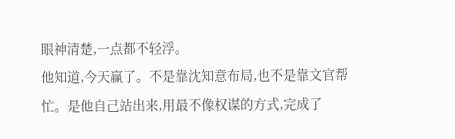眼神清楚,一点都不轻浮。
他知道,今天赢了。不是靠沈知意布局,也不是靠文官帮忙。是他自己站出来,用最不像权谋的方式,完成了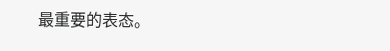最重要的表态。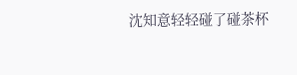沈知意轻轻碰了碰茶杯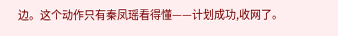边。这个动作只有秦凤瑶看得懂——计划成功,收网了。